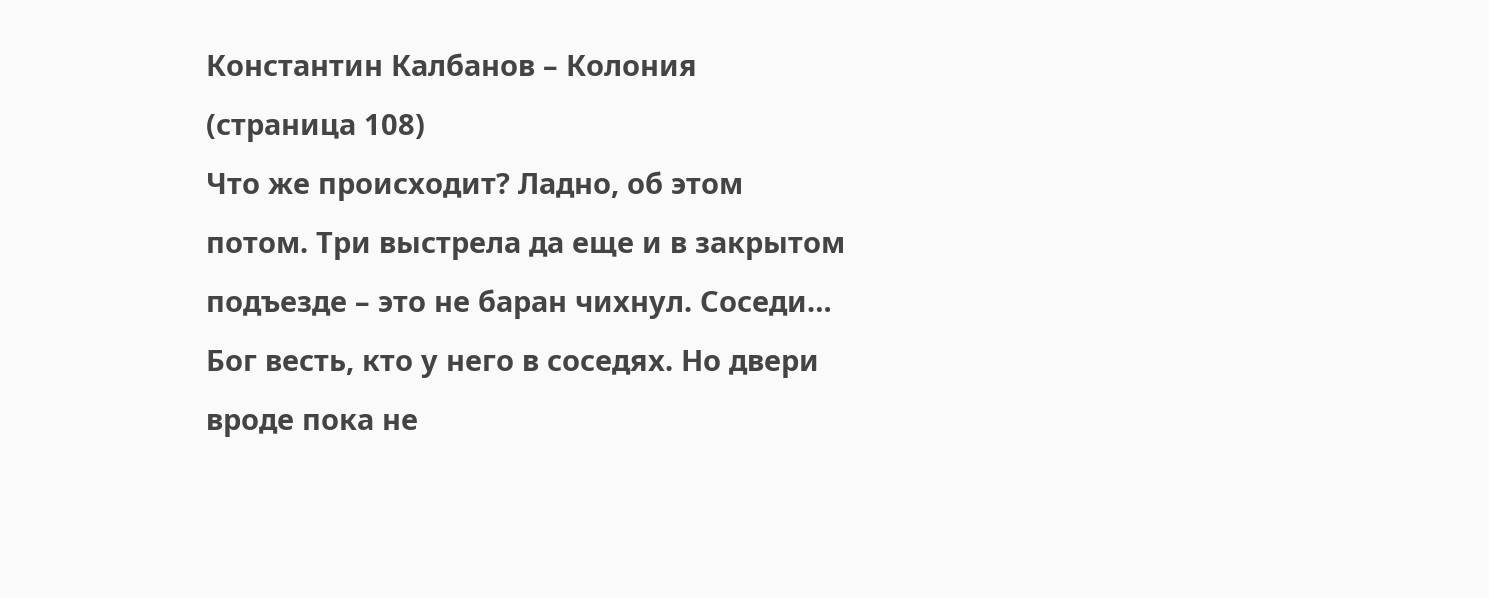Константин Калбанов – Колония (страница 108)
Что же происходит? Ладно, об этом потом. Три выстрела да еще и в закрытом подъезде – это не баран чихнул. Соседи… Бог весть, кто у него в соседях. Но двери вроде пока не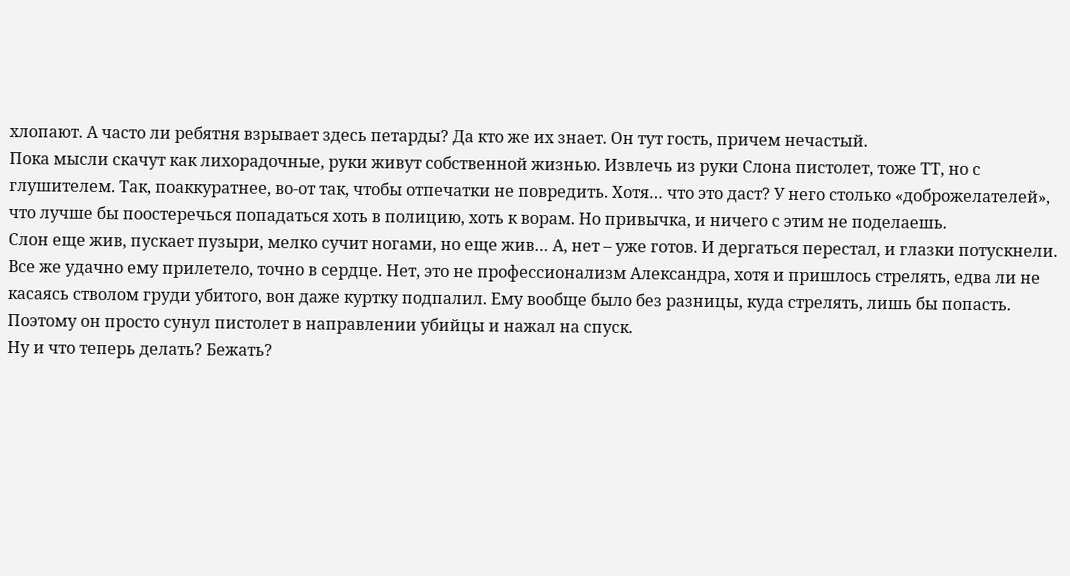хлопают. А часто ли ребятня взрывает здесь петарды? Да кто же их знает. Он тут гость, причем нечастый.
Пока мысли скачут как лихорадочные, руки живут собственной жизнью. Извлечь из руки Слона пистолет, тоже ТТ, но с глушителем. Так, поаккуратнее, во-от так, чтобы отпечатки не повредить. Хотя… что это даст? У него столько «доброжелателей», что лучше бы поостеречься попадаться хоть в полицию, хоть к ворам. Но привычка, и ничего с этим не поделаешь.
Слон еще жив, пускает пузыри, мелко сучит ногами, но еще жив… А, нет – уже готов. И дергаться перестал, и глазки потускнели. Все же удачно ему прилетело, точно в сердце. Нет, это не профессионализм Александра, хотя и пришлось стрелять, едва ли не касаясь стволом груди убитого, вон даже куртку подпалил. Ему вообще было без разницы, куда стрелять, лишь бы попасть. Поэтому он просто сунул пистолет в направлении убийцы и нажал на спуск.
Ну и что теперь делать? Бежать?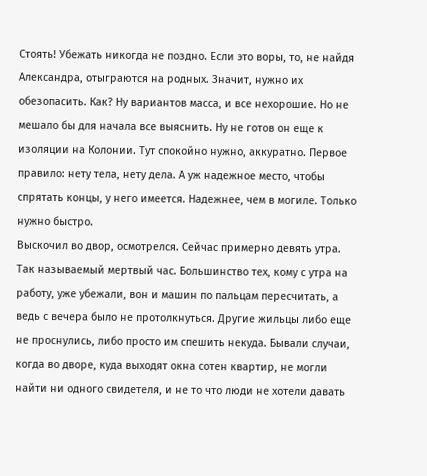Стоять! Убежать никогда не поздно. Если это воры, то, не найдя Александра, отыграются на родных. Значит, нужно их обезопасить. Как? Ну вариантов масса, и все нехорошие. Но не мешало бы для начала все выяснить. Ну не готов он еще к изоляции на Колонии. Тут спокойно нужно, аккуратно. Первое правило: нету тела, нету дела. А уж надежное место, чтобы спрятать концы, у него имеется. Надежнее, чем в могиле. Только нужно быстро.
Выскочил во двор, осмотрелся. Сейчас примерно девять утра. Так называемый мертвый час. Большинство тех, кому с утра на работу, уже убежали, вон и машин по пальцам пересчитать, а ведь с вечера было не протолкнуться. Другие жильцы либо еще не проснулись, либо просто им спешить некуда. Бывали случаи, когда во дворе, куда выходят окна сотен квартир, не могли найти ни одного свидетеля, и не то что люди не хотели давать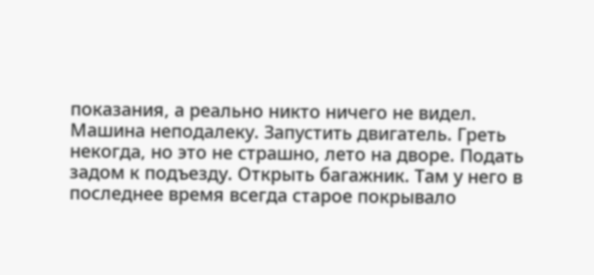показания, а реально никто ничего не видел.
Машина неподалеку. Запустить двигатель. Греть некогда, но это не страшно, лето на дворе. Подать задом к подъезду. Открыть багажник. Там у него в последнее время всегда старое покрывало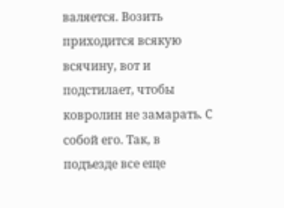валяется. Возить приходится всякую всячину, вот и подстилает, чтобы ковролин не замарать. С собой его. Так, в подъезде все еще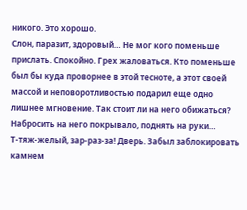никого. Это хорошо.
Слон, паразит, здоровый… Не мог кого поменьше прислать. Спокойно. Грех жаловаться. Кто поменьше был бы куда проворнее в этой тесноте, а этот своей массой и неповоротливостью подарил еще одно лишнее мгновение. Так стоит ли на него обижаться? Набросить на него покрывало, поднять на руки…
Т-тяж-желый, зар-раз-за! Дверь. Забыл заблокировать камнем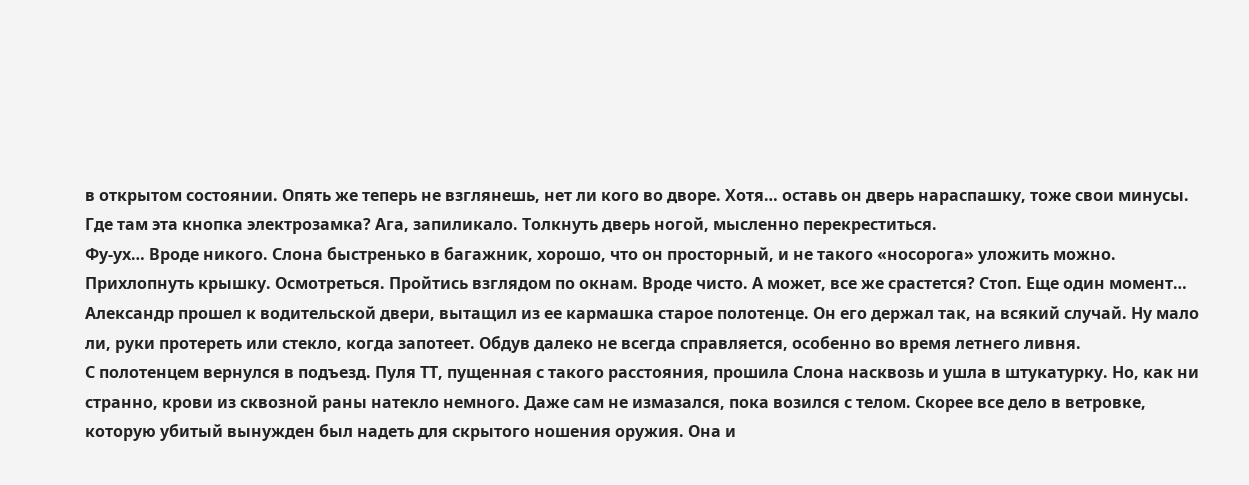в открытом состоянии. Опять же теперь не взглянешь, нет ли кого во дворе. Хотя… оставь он дверь нараспашку, тоже свои минусы. Где там эта кнопка электрозамка? Ага, запиликало. Толкнуть дверь ногой, мысленно перекреститься.
Фу-ух… Вроде никого. Слона быстренько в багажник, хорошо, что он просторный, и не такого «носорога» уложить можно. Прихлопнуть крышку. Осмотреться. Пройтись взглядом по окнам. Вроде чисто. А может, все же срастется? Стоп. Еще один момент…
Александр прошел к водительской двери, вытащил из ее кармашка старое полотенце. Он его держал так, на всякий случай. Ну мало ли, руки протереть или стекло, когда запотеет. Обдув далеко не всегда справляется, особенно во время летнего ливня.
С полотенцем вернулся в подъезд. Пуля ТТ, пущенная с такого расстояния, прошила Слона насквозь и ушла в штукатурку. Но, как ни странно, крови из сквозной раны натекло немного. Даже сам не измазался, пока возился с телом. Скорее все дело в ветровке, которую убитый вынужден был надеть для скрытого ношения оружия. Она и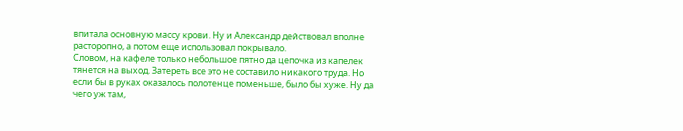впитала основную массу крови. Ну и Александр действовал вполне расторопно, а потом еще использовал покрывало.
Словом, на кафеле только небольшое пятно да цепочка из капелек тянется на выход. Затереть все это не составило никакого труда. Но если бы в руках оказалось полотенце поменьше, было бы хуже. Ну да чего уж там,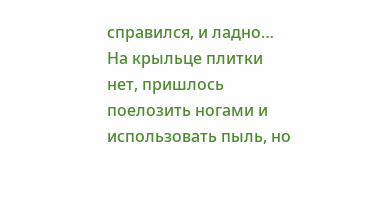справился, и ладно… На крыльце плитки нет, пришлось поелозить ногами и использовать пыль, но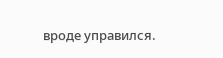вроде управился.